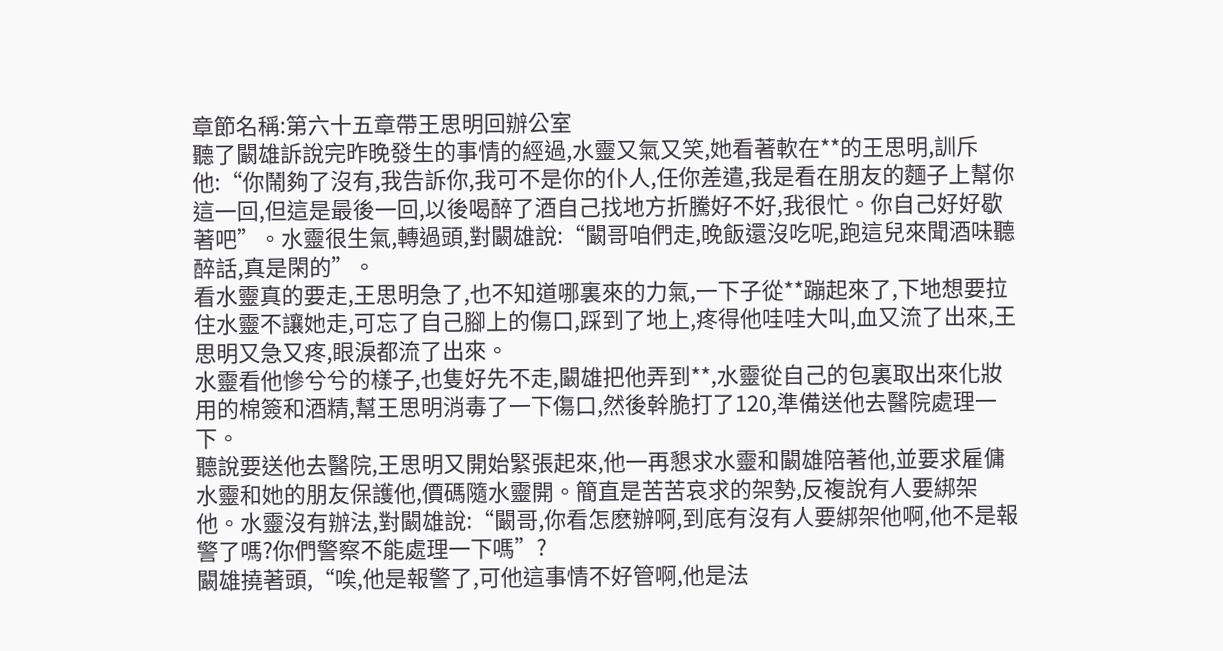章節名稱:第六十五章帶王思明回辦公室
聽了闞雄訴說完昨晚發生的事情的經過,水靈又氣又笑,她看著軟在**的王思明,訓斥他:“你鬧夠了沒有,我告訴你,我可不是你的仆人,任你差遣,我是看在朋友的麵子上幫你這一回,但這是最後一回,以後喝醉了酒自己找地方折騰好不好,我很忙。你自己好好歇著吧”。水靈很生氣,轉過頭,對闞雄說:“闞哥咱們走,晚飯還沒吃呢,跑這兒來聞酒味聽醉話,真是閑的”。
看水靈真的要走,王思明急了,也不知道哪裏來的力氣,一下子從**蹦起來了,下地想要拉住水靈不讓她走,可忘了自己腳上的傷口,踩到了地上,疼得他哇哇大叫,血又流了出來,王思明又急又疼,眼淚都流了出來。
水靈看他慘兮兮的樣子,也隻好先不走,闞雄把他弄到**,水靈從自己的包裏取出來化妝用的棉簽和酒精,幫王思明消毒了一下傷口,然後幹脆打了120,準備送他去醫院處理一下。
聽說要送他去醫院,王思明又開始緊張起來,他一再懇求水靈和闞雄陪著他,並要求雇傭水靈和她的朋友保護他,價碼隨水靈開。簡直是苦苦哀求的架勢,反複說有人要綁架他。水靈沒有辦法,對闞雄說:“闞哥,你看怎麽辦啊,到底有沒有人要綁架他啊,他不是報警了嗎?你們警察不能處理一下嗎”?
闞雄撓著頭,“唉,他是報警了,可他這事情不好管啊,他是法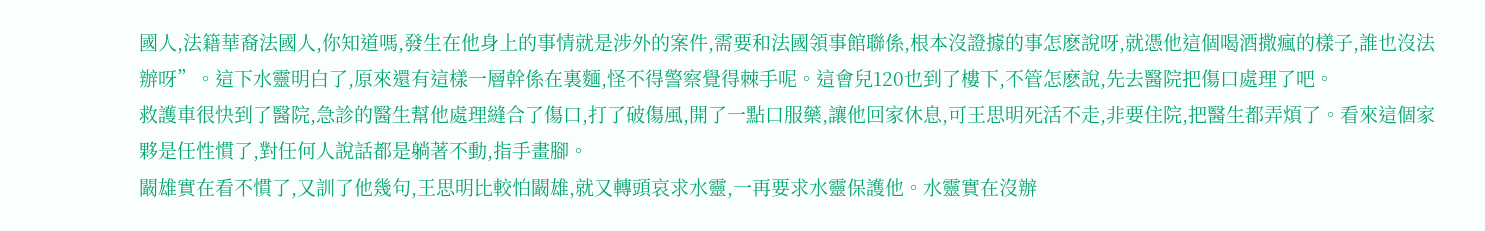國人,法籍華裔法國人,你知道嗎,發生在他身上的事情就是涉外的案件,需要和法國領事館聯係,根本沒證據的事怎麽說呀,就憑他這個喝酒撒瘋的樣子,誰也沒法辦呀”。這下水靈明白了,原來還有這樣一層幹係在裏麵,怪不得警察覺得棘手呢。這會兒120也到了樓下,不管怎麽說,先去醫院把傷口處理了吧。
救護車很快到了醫院,急診的醫生幫他處理縫合了傷口,打了破傷風,開了一點口服藥,讓他回家休息,可王思明死活不走,非要住院,把醫生都弄煩了。看來這個家夥是任性慣了,對任何人說話都是躺著不動,指手畫腳。
闞雄實在看不慣了,又訓了他幾句,王思明比較怕闞雄,就又轉頭哀求水靈,一再要求水靈保護他。水靈實在沒辦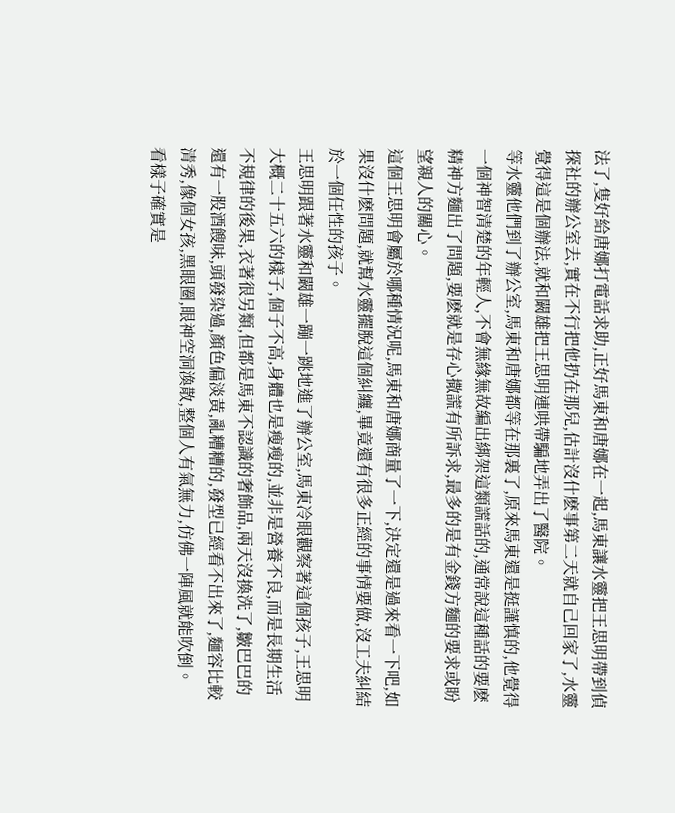法了,隻好給唐娜打電話求助,正好馬東和唐娜在一起,馬東讓水靈把王思明帶到偵探社的辦公室去,實在不行把他扔在那兒,估計沒什麽事第二天就自己回家了,水靈覺得這是個辦法,就和闞雄把王思明連哄帶騙地弄出了醫院。
等水靈他們到了辦公室,馬東和唐娜都等在那裏了,原來馬東還是挺謹慎的,他覺得一個神智清楚的年輕人,不會無緣無故編出綁架這類謊話的,通常說這種話的要麽精神方麵出了問題,要麽就是存心撒謊有所訴求,最多的是有金錢方麵的要求或盼望親人的關心。
這個王思明會屬於哪種情況呢,馬東和唐娜商量了一下,決定還是過來看一下吧,如果沒什麽問題,就幫水靈擺脫這個糾纏,畢竟還有很多正經的事情要做,沒工夫糾結於一個任性的孩子。
王思明跟著水靈和闞雄一蹦一跳地進了辦公室,馬東冷眼觀察著這個孩子,王思明大概二十五六的樣子,個子不高,身體也是瘦瘦的,並非是營養不良,而是長期生活不規律的後果,衣著很另類,但都是馬東不認識的奢飾品,兩天沒換洗了,皺巴巴的還有一股酒餿味,頭發染過,顏色偏淡黃,亂糟糟的,發型已經看不出來了,麵容比較清秀,像個女孩,黑眼圈,眼神空洞渙散,整個人有氣無力,仿佛一陣風就能吹倒。
看樣子確實是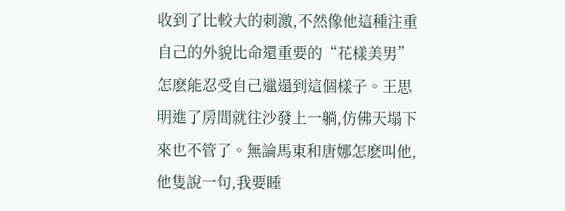收到了比較大的刺激,不然像他這種注重自己的外貌比命還重要的“花樣美男”怎麽能忍受自己邋遢到這個樣子。王思明進了房間就往沙發上一躺,仿佛天塌下來也不管了。無論馬東和唐娜怎麽叫他,他隻說一句,我要睡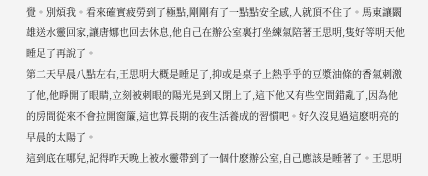覺。別煩我。看來確實疲勞到了極點,剛剛有了一點點安全感,人就頂不住了。馬東讓闞雄送水靈回家,讓唐娜也回去休息,他自己在辦公室裏打坐練氣陪著王思明,隻好等明天他睡足了再說了。
第二天早晨八點左右,王思明大概是睡足了,抑或是桌子上熱乎乎的豆漿油條的香氣刺激了他,他睜開了眼睛,立刻被刺眼的陽光晃到又閉上了,這下他又有些空間錯亂了,因為他的房間從來不會拉開窗簾,這也算長期的夜生活養成的習慣吧。好久沒見過這麽明亮的早晨的太陽了。
這到底在哪兒,記得昨天晚上被水靈帶到了一個什麽辦公室,自己應該是睡著了。王思明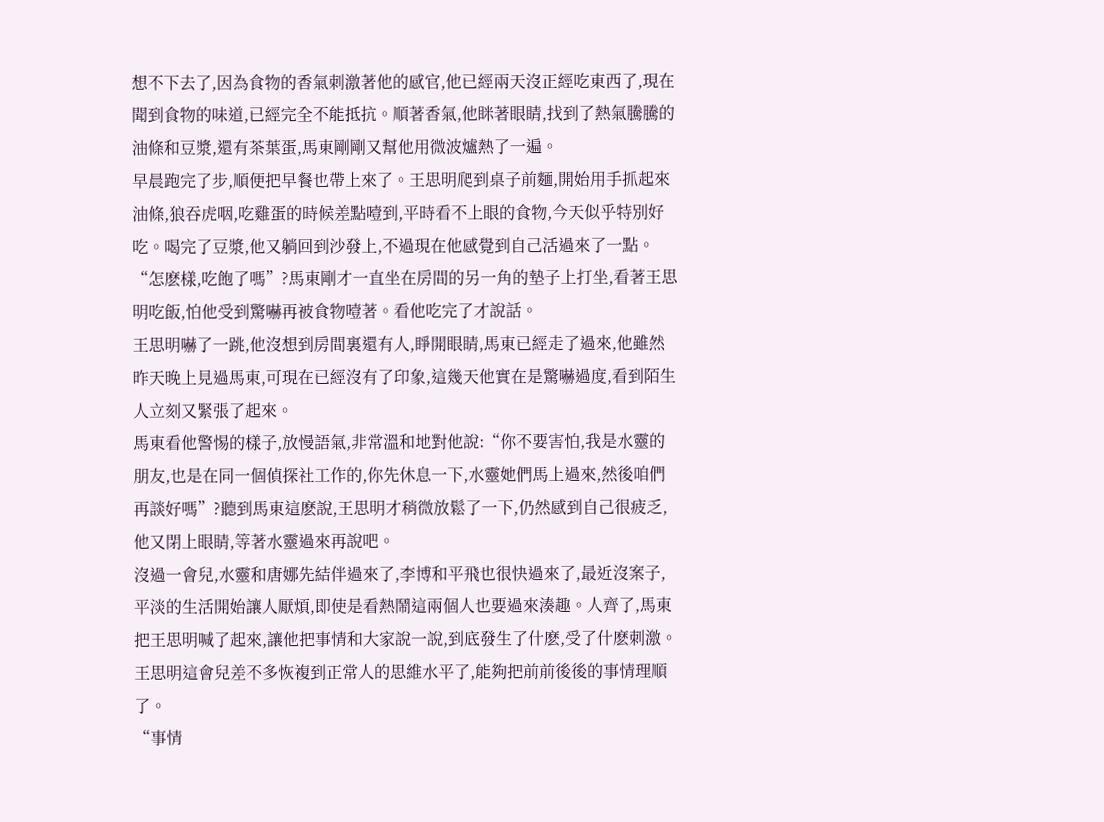想不下去了,因為食物的香氣刺激著他的感官,他已經兩天沒正經吃東西了,現在聞到食物的味道,已經完全不能抵抗。順著香氣,他眯著眼睛,找到了熱氣騰騰的油條和豆漿,還有茶葉蛋,馬東剛剛又幫他用微波爐熱了一遍。
早晨跑完了步,順便把早餐也帶上來了。王思明爬到桌子前麵,開始用手抓起來油條,狼吞虎咽,吃雞蛋的時候差點噎到,平時看不上眼的食物,今天似乎特別好吃。喝完了豆漿,他又躺回到沙發上,不過現在他感覺到自己活過來了一點。
“怎麽樣,吃飽了嗎”?馬東剛才一直坐在房間的另一角的墊子上打坐,看著王思明吃飯,怕他受到驚嚇再被食物噎著。看他吃完了才說話。
王思明嚇了一跳,他沒想到房間裏還有人,睜開眼睛,馬東已經走了過來,他雖然昨天晚上見過馬東,可現在已經沒有了印象,這幾天他實在是驚嚇過度,看到陌生人立刻又緊張了起來。
馬東看他警惕的樣子,放慢語氣,非常溫和地對他說:“你不要害怕,我是水靈的朋友,也是在同一個偵探社工作的,你先休息一下,水靈她們馬上過來,然後咱們再談好嗎”?聽到馬東這麽說,王思明才稍微放鬆了一下,仍然感到自己很疲乏,他又閉上眼睛,等著水靈過來再說吧。
沒過一會兒,水靈和唐娜先結伴過來了,李博和平飛也很快過來了,最近沒案子,平淡的生活開始讓人厭煩,即使是看熱鬧這兩個人也要過來湊趣。人齊了,馬東把王思明喊了起來,讓他把事情和大家說一說,到底發生了什麽,受了什麽刺激。
王思明這會兒差不多恢複到正常人的思維水平了,能夠把前前後後的事情理順了。
“事情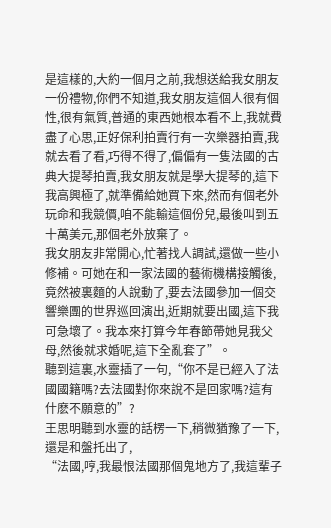是這樣的,大約一個月之前,我想送給我女朋友一份禮物,你們不知道,我女朋友這個人很有個性,很有氣質,普通的東西她根本看不上,我就費盡了心思,正好保利拍賣行有一次樂器拍賣,我就去看了看,巧得不得了,偏偏有一隻法國的古典大提琴拍賣,我女朋友就是學大提琴的,這下我高興極了,就準備給她買下來,然而有個老外玩命和我競價,咱不能輸這個份兒,最後叫到五十萬美元,那個老外放棄了。
我女朋友非常開心,忙著找人調試,還做一些小修補。可她在和一家法國的藝術機構接觸後,竟然被裏麵的人說動了,要去法國參加一個交響樂團的世界巡回演出,近期就要出國,這下我可急壞了。我本來打算今年春節帶她見我父母,然後就求婚呢,這下全亂套了”。
聽到這裏,水靈插了一句,“你不是已經入了法國國籍嗎?去法國對你來說不是回家嗎?這有什麽不願意的”?
王思明聽到水靈的話楞一下,稍微猶豫了一下,還是和盤托出了,
“法國,哼,我最恨法國那個鬼地方了,我這輩子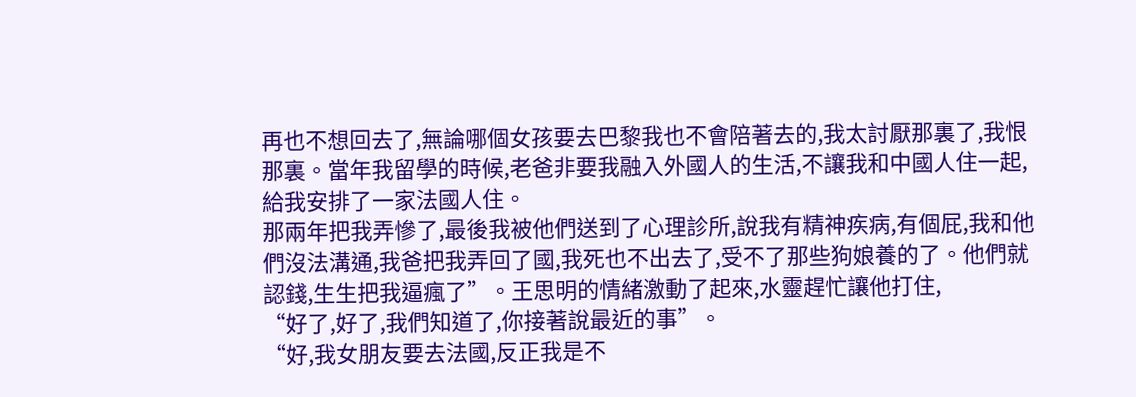再也不想回去了,無論哪個女孩要去巴黎我也不會陪著去的,我太討厭那裏了,我恨那裏。當年我留學的時候,老爸非要我融入外國人的生活,不讓我和中國人住一起,給我安排了一家法國人住。
那兩年把我弄慘了,最後我被他們送到了心理診所,說我有精神疾病,有個屁,我和他們沒法溝通,我爸把我弄回了國,我死也不出去了,受不了那些狗娘養的了。他們就認錢,生生把我逼瘋了”。王思明的情緒激動了起來,水靈趕忙讓他打住,
“好了,好了,我們知道了,你接著說最近的事”。
“好,我女朋友要去法國,反正我是不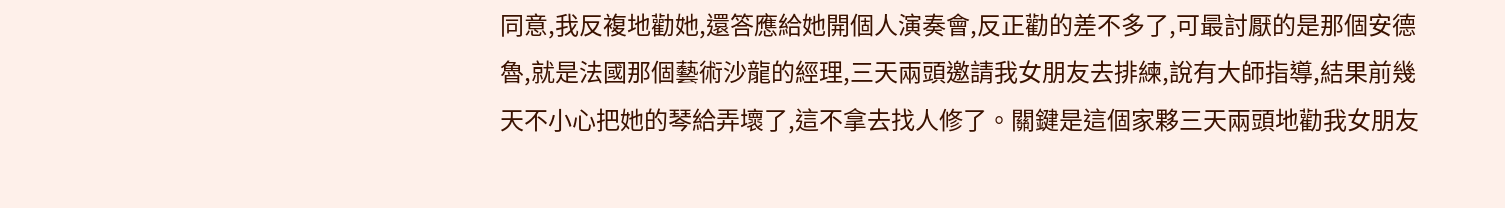同意,我反複地勸她,還答應給她開個人演奏會,反正勸的差不多了,可最討厭的是那個安德魯,就是法國那個藝術沙龍的經理,三天兩頭邀請我女朋友去排練,說有大師指導,結果前幾天不小心把她的琴給弄壞了,這不拿去找人修了。關鍵是這個家夥三天兩頭地勸我女朋友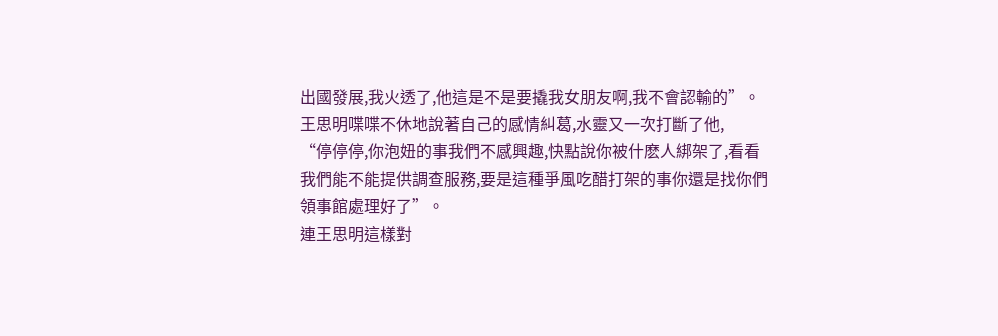出國發展,我火透了,他這是不是要撬我女朋友啊,我不會認輸的”。
王思明喋喋不休地說著自己的感情糾葛,水靈又一次打斷了他,
“停停停,你泡妞的事我們不感興趣,快點說你被什麽人綁架了,看看我們能不能提供調查服務,要是這種爭風吃醋打架的事你還是找你們領事館處理好了”。
連王思明這樣對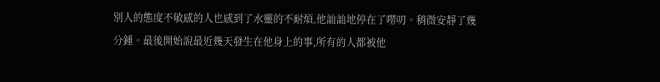別人的態度不敏感的人也感到了水靈的不耐煩,他訕訕地停在了嘮叨。稍微安靜了幾分鍾。最後開始說最近幾天發生在他身上的事,所有的人都被他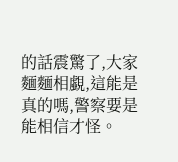的話震驚了,大家麵麵相覷,這能是真的嗎,警察要是能相信才怪。